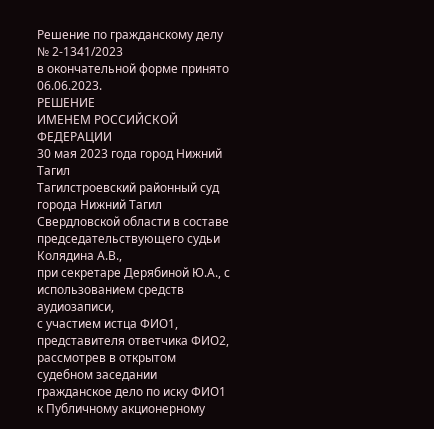Решение по гражданскому делу № 2-1341/2023
в окончательной форме принято 06.06.2023.
РЕШЕНИЕ
ИМЕНЕМ РОССИЙСКОЙ ФЕДЕРАЦИИ
30 мая 2023 года город Нижний Тагил
Тагилстроевский районный суд города Нижний Тагил Свердловской области в составе председательствующего судьи Колядина А.В.,
при секретаре Дерябиной Ю.А., с использованием средств аудиозаписи,
с участием истца ФИО1, представителя ответчика ФИО2,
рассмотрев в открытом судебном заседании гражданское дело по иску ФИО1 к Публичному акционерному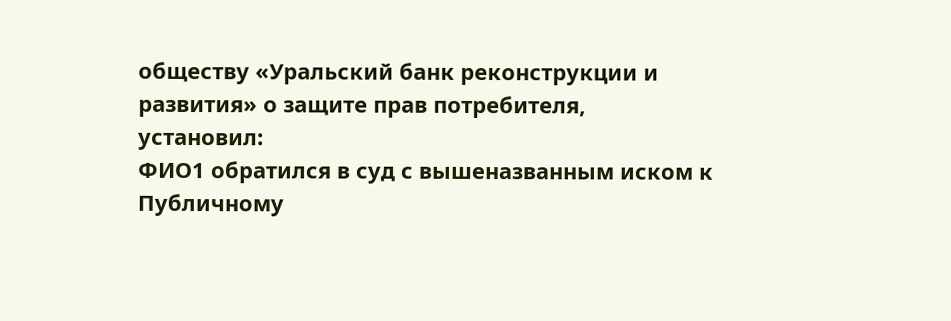обществу «Уральский банк реконструкции и развития» о защите прав потребителя,
установил:
ФИО1 обратился в суд с вышеназванным иском к Публичному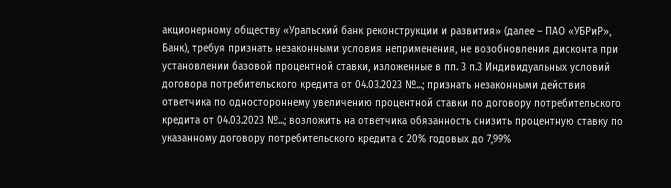акционерному обществу «Уральский банк реконструкции и развития» (далее – ПАО «УБРиР», Банк), требуя признать незаконными условия неприменения, не возобновления дисконта при установлении базовой процентной ставки, изложенные в пп. 3 п.3 Индивидуальных условий договора потребительского кредита от 04.03.2023 №...; признать незаконными действия ответчика по одностороннему увеличению процентной ставки по договору потребительского кредита от 04.03.2023 №...; возложить на ответчика обязанность снизить процентную ставку по указанному договору потребительского кредита с 20% годовых до 7,99%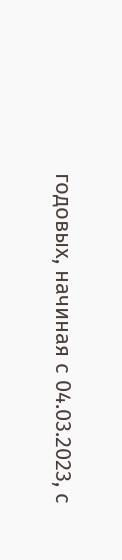годовых, начиная с 04.03.2023, с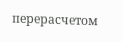перерасчетом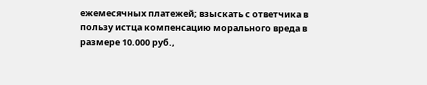ежемесячных платежей; взыскать с ответчика в пользу истца компенсацию морального вреда в размере 10.000 руб.,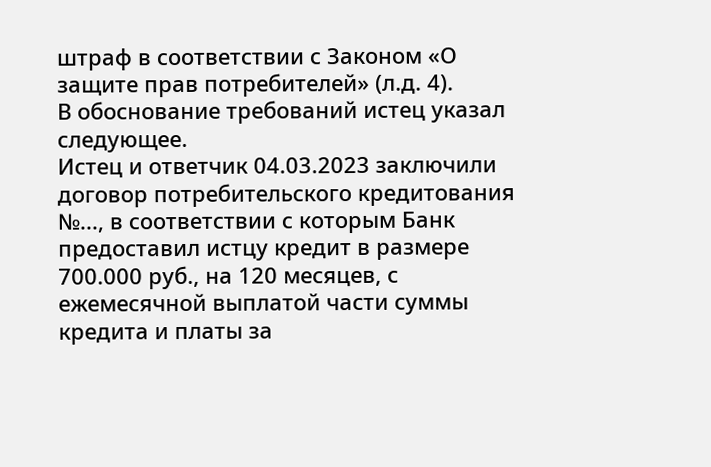штраф в соответствии с Законом «О защите прав потребителей» (л.д. 4).
В обоснование требований истец указал следующее.
Истец и ответчик 04.03.2023 заключили договор потребительского кредитования №..., в соответствии с которым Банк предоставил истцу кредит в размере 700.000 руб., на 120 месяцев, с ежемесячной выплатой части суммы кредита и платы за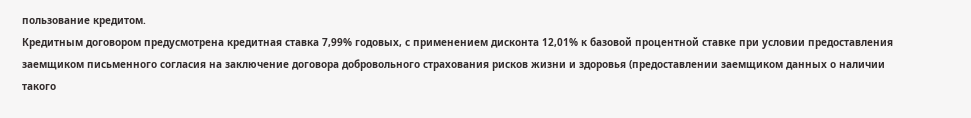пользование кредитом.
Кредитным договором предусмотрена кредитная ставка 7,99% годовых, с применением дисконта 12,01% к базовой процентной ставке при условии предоставления заемщиком письменного согласия на заключение договора добровольного страхования рисков жизни и здоровья (предоставлении заемщиком данных о наличии такого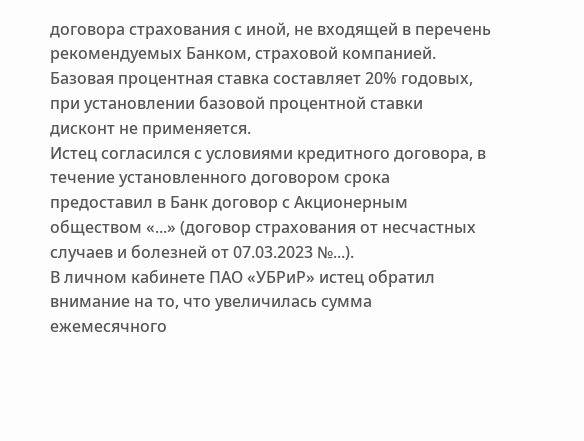договора страхования с иной, не входящей в перечень рекомендуемых Банком, страховой компанией. Базовая процентная ставка составляет 20% годовых, при установлении базовой процентной ставки дисконт не применяется.
Истец согласился с условиями кредитного договора, в течение установленного договором срока предоставил в Банк договор с Акционерным обществом «...» (договор страхования от несчастных случаев и болезней от 07.03.2023 №...).
В личном кабинете ПАО «УБРиР» истец обратил внимание на то, что увеличилась сумма ежемесячного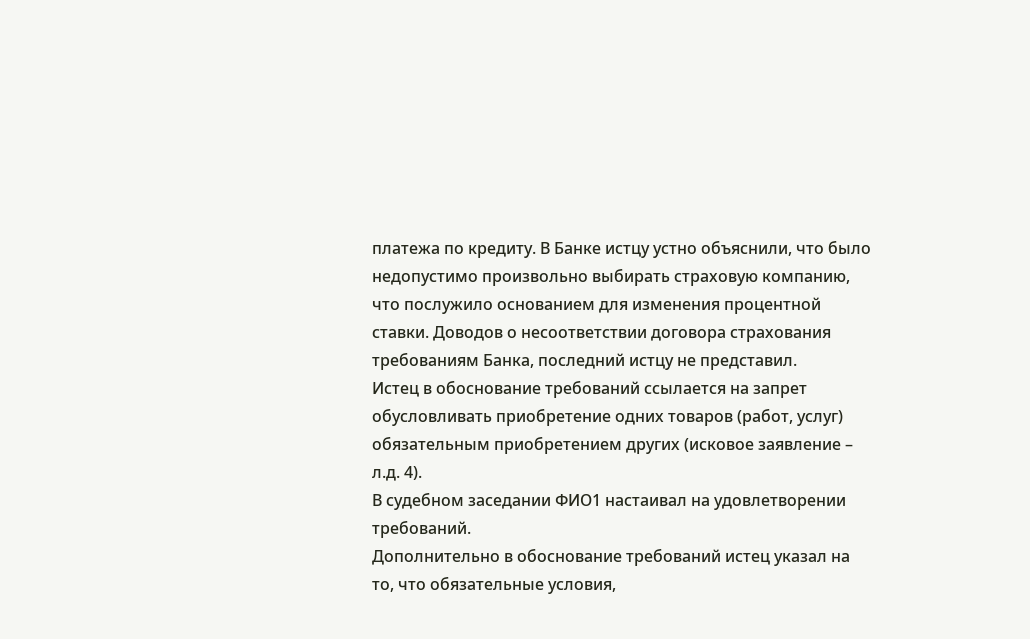платежа по кредиту. В Банке истцу устно объяснили, что было недопустимо произвольно выбирать страховую компанию, что послужило основанием для изменения процентной ставки. Доводов о несоответствии договора страхования требованиям Банка, последний истцу не представил.
Истец в обоснование требований ссылается на запрет обусловливать приобретение одних товаров (работ, услуг) обязательным приобретением других (исковое заявление – л.д. 4).
В судебном заседании ФИО1 настаивал на удовлетворении требований.
Дополнительно в обоснование требований истец указал на то, что обязательные условия,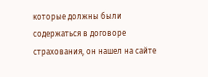которые должны были содержаться в договоре страхования, он нашел на сайте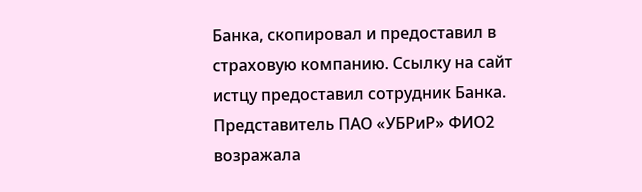Банка, скопировал и предоставил в страховую компанию. Ссылку на сайт истцу предоставил сотрудник Банка.
Представитель ПАО «УБРиР» ФИО2 возражала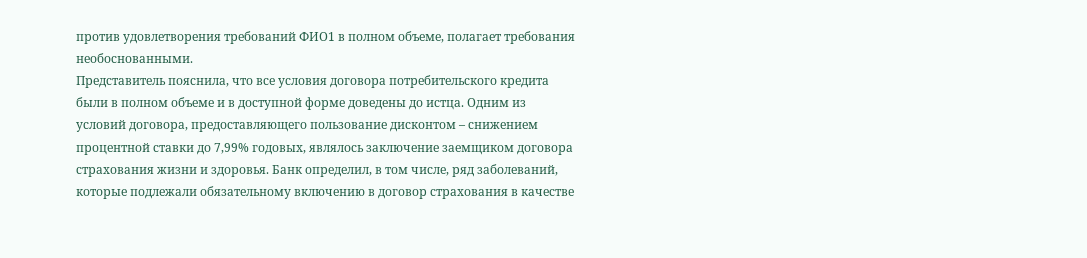против удовлетворения требований ФИО1 в полном объеме, полагает требования необоснованными.
Представитель пояснила, что все условия договора потребительского кредита были в полном объеме и в доступной форме доведены до истца. Одним из условий договора, предоставляющего пользование дисконтом – снижением процентной ставки до 7,99% годовых, являлось заключение заемщиком договора страхования жизни и здоровья. Банк определил, в том числе, ряд заболеваний, которые подлежали обязательному включению в договор страхования в качестве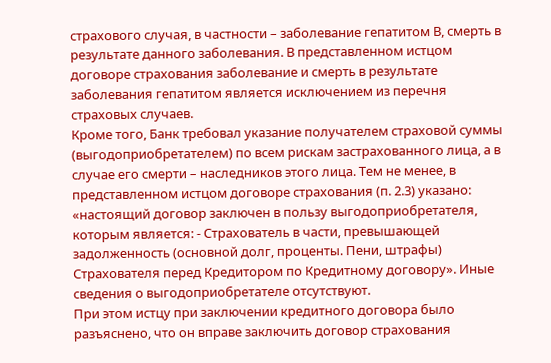страхового случая, в частности – заболевание гепатитом В, смерть в результате данного заболевания. В представленном истцом договоре страхования заболевание и смерть в результате заболевания гепатитом является исключением из перечня страховых случаев.
Кроме того, Банк требовал указание получателем страховой суммы (выгодоприобретателем) по всем рискам застрахованного лица, а в случае его смерти – наследников этого лица. Тем не менее, в представленном истцом договоре страхования (п. 2.3) указано: «настоящий договор заключен в пользу выгодоприобретателя, которым является: - Страхователь в части, превышающей задолженность (основной долг, проценты. Пени, штрафы) Страхователя перед Кредитором по Кредитному договору». Иные сведения о выгодоприобретателе отсутствуют.
При этом истцу при заключении кредитного договора было разъяснено, что он вправе заключить договор страхования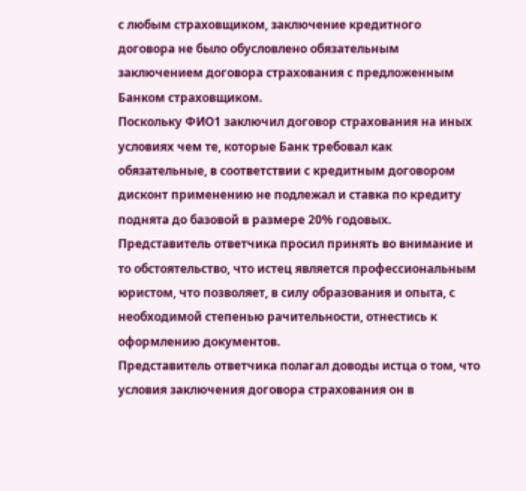с любым страховщиком, заключение кредитного договора не было обусловлено обязательным заключением договора страхования с предложенным Банком страховщиком.
Поскольку ФИО1 заключил договор страхования на иных условиях чем те, которые Банк требовал как обязательные, в соответствии с кредитным договором дисконт применению не подлежал и ставка по кредиту поднята до базовой в размере 20% годовых.
Представитель ответчика просил принять во внимание и то обстоятельство, что истец является профессиональным юристом, что позволяет, в силу образования и опыта, с необходимой степенью рачительности, отнестись к оформлению документов.
Представитель ответчика полагал доводы истца о том, что условия заключения договора страхования он в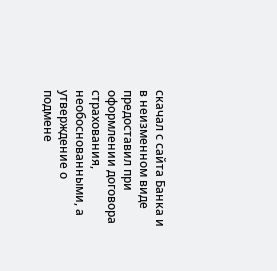скачал с сайта Банка и в неизменном виде предоставил при оформлении договора страхования, необоснованными, а утверждение о подмене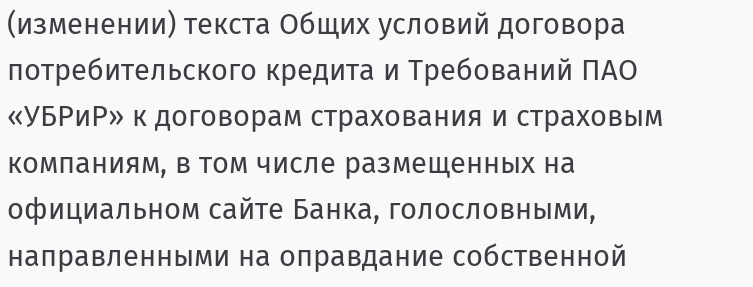(изменении) текста Общих условий договора потребительского кредита и Требований ПАО «УБРиР» к договорам страхования и страховым компаниям, в том числе размещенных на официальном сайте Банка, голословными, направленными на оправдание собственной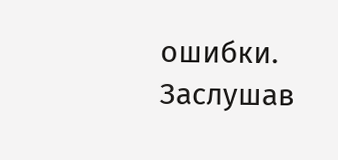ошибки.
Заслушав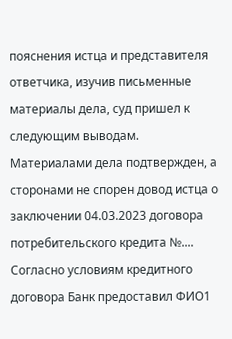пояснения истца и представителя ответчика, изучив письменные материалы дела, суд пришел к следующим выводам.
Материалами дела подтвержден, а сторонами не спорен довод истца о заключении 04.03.2023 договора потребительского кредита №....
Согласно условиям кредитного договора Банк предоставил ФИО1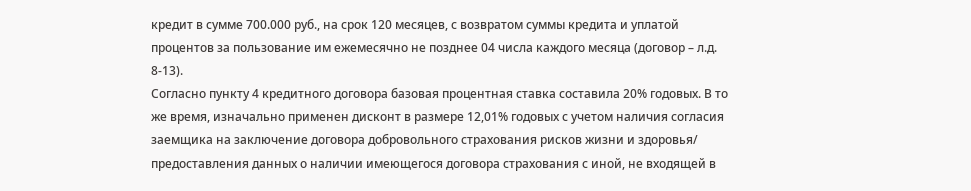кредит в сумме 700.000 руб., на срок 120 месяцев, с возвратом суммы кредита и уплатой процентов за пользование им ежемесячно не позднее 04 числа каждого месяца (договор – л.д. 8-13).
Согласно пункту 4 кредитного договора базовая процентная ставка составила 20% годовых. В то же время, изначально применен дисконт в размере 12,01% годовых с учетом наличия согласия заемщика на заключение договора добровольного страхования рисков жизни и здоровья/ предоставления данных о наличии имеющегося договора страхования с иной, не входящей в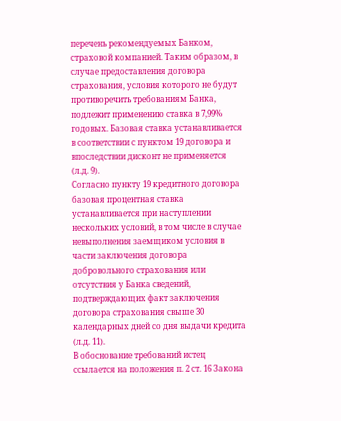перечень рекомендуемых Банком, страховой компанией. Таким образом, в случае предоставления договора страхования, условия которого не будут противоречить требованиям Банка, подлежит применению ставка в 7,99% годовых. Базовая ставка устанавливается в соответствии с пунктом 19 договора и впоследствии дисконт не применяется (л.д. 9).
Согласно пункту 19 кредитного договора базовая процентная ставка устанавливается при наступлении нескольких условий, в том числе в случае невыполнения заемщиком условия в части заключения договора добровольного страхования или отсутствия у Банка сведений, подтверждающих факт заключения договора страхования свыше 30 календарных дней со дня выдачи кредита (л.д. 11).
В обоснование требований истец ссылается на положения п. 2 ст. 16 Закона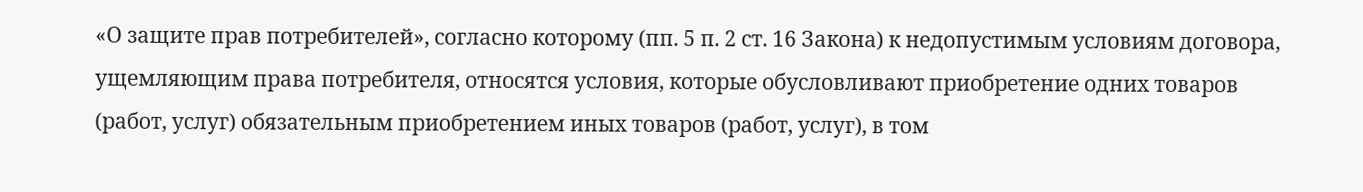«О защите прав потребителей», согласно которому (пп. 5 п. 2 ст. 16 Закона) к недопустимым условиям договора, ущемляющим права потребителя, относятся условия, которые обусловливают приобретение одних товаров (работ, услуг) обязательным приобретением иных товаров (работ, услуг), в том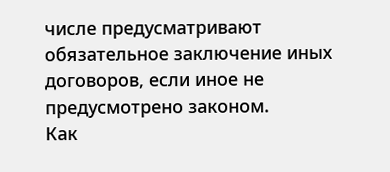числе предусматривают обязательное заключение иных договоров, если иное не предусмотрено законом.
Как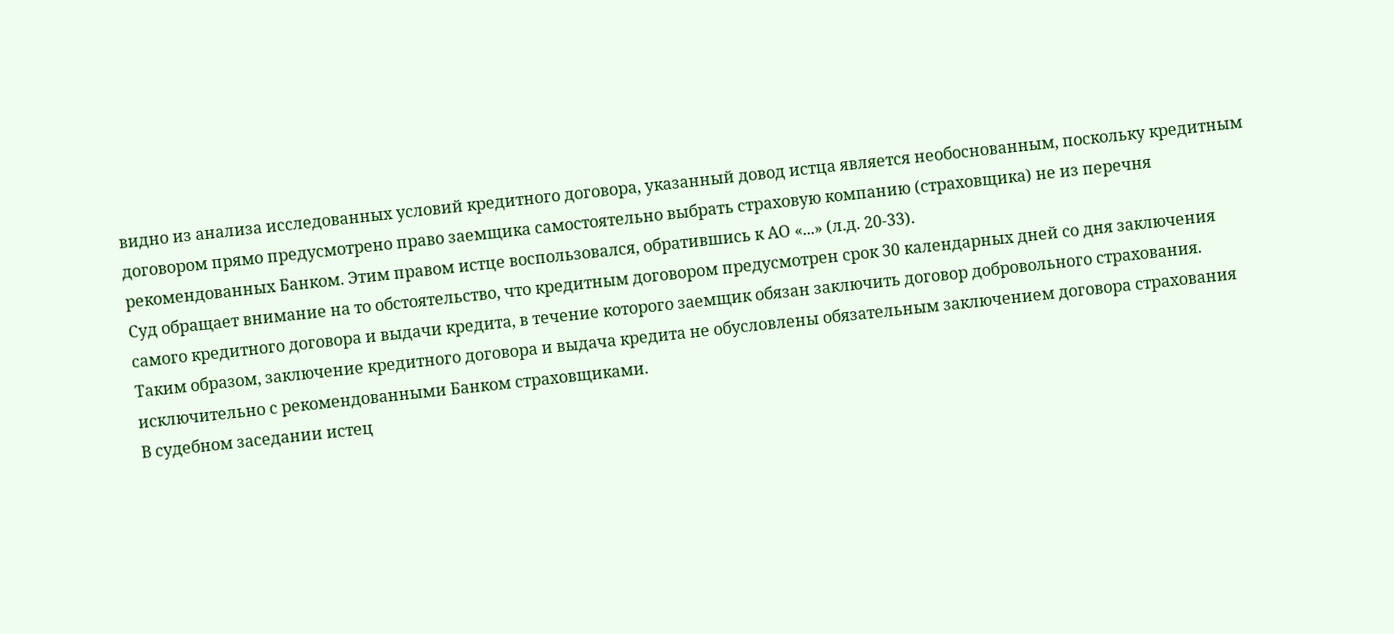видно из анализа исследованных условий кредитного договора, указанный довод истца является необоснованным, поскольку кредитным договором прямо предусмотрено право заемщика самостоятельно выбрать страховую компанию (страховщика) не из перечня рекомендованных Банком. Этим правом истце воспользовался, обратившись к АО «...» (л.д. 20-33).
Суд обращает внимание на то обстоятельство, что кредитным договором предусмотрен срок 30 календарных дней со дня заключения самого кредитного договора и выдачи кредита, в течение которого заемщик обязан заключить договор добровольного страхования.
Таким образом, заключение кредитного договора и выдача кредита не обусловлены обязательным заключением договора страхования исключительно с рекомендованными Банком страховщиками.
В судебном заседании истец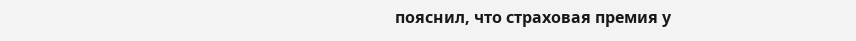пояснил, что страховая премия у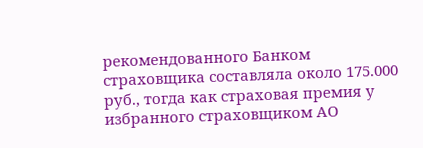рекомендованного Банком страховщика составляла около 175.000 руб., тогда как страховая премия у избранного страховщиком АО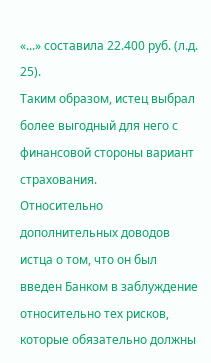«...» составила 22.400 руб. (л.д. 25).
Таким образом, истец выбрал более выгодный для него с финансовой стороны вариант страхования.
Относительно дополнительных доводов истца о том, что он был введен Банком в заблуждение относительно тех рисков, которые обязательно должны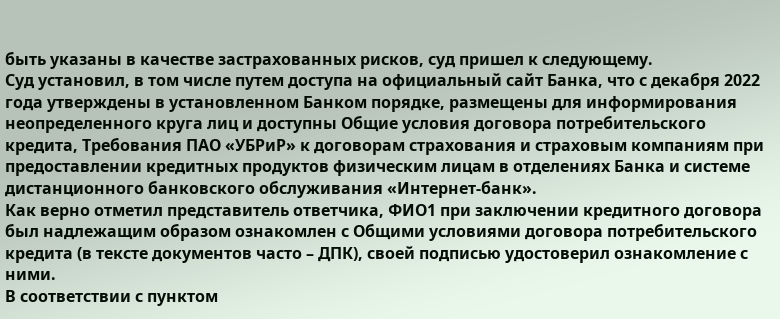быть указаны в качестве застрахованных рисков, суд пришел к следующему.
Суд установил, в том числе путем доступа на официальный сайт Банка, что с декабря 2022 года утверждены в установленном Банком порядке, размещены для информирования неопределенного круга лиц и доступны Общие условия договора потребительского кредита, Требования ПАО «УБРиР» к договорам страхования и страховым компаниям при предоставлении кредитных продуктов физическим лицам в отделениях Банка и системе дистанционного банковского обслуживания «Интернет-банк».
Как верно отметил представитель ответчика, ФИО1 при заключении кредитного договора был надлежащим образом ознакомлен с Общими условиями договора потребительского кредита (в тексте документов часто – ДПК), своей подписью удостоверил ознакомление с ними.
В соответствии с пунктом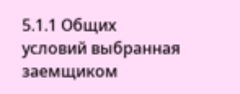5.1.1 Общих условий выбранная заемщиком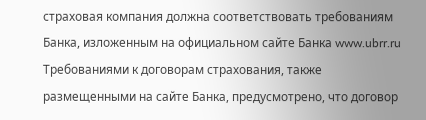страховая компания должна соответствовать требованиям Банка, изложенным на официальном сайте Банка www.ubrr.ru
Требованиями к договорам страхования, также размещенными на сайте Банка, предусмотрено, что договор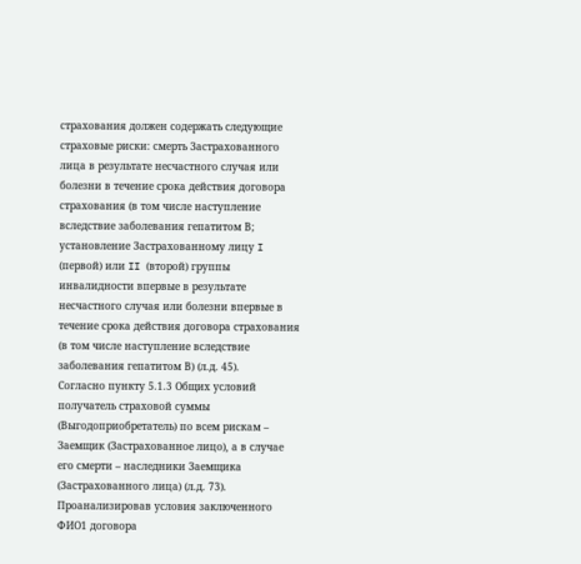страхования должен содержать следующие страховые риски: смерть Застрахованного лица в результате несчастного случая или болезни в течение срока действия договора страхования (в том числе наступление вследствие заболевания гепатитом В; установление Застрахованному лицу I (первой) или II (второй) группы инвалидности впервые в результате несчастного случая или болезни впервые в течение срока действия договора страхования (в том числе наступление вследствие заболевания гепатитом В) (л.д. 45).
Согласно пункту 5.1.3 Общих условий получатель страховой суммы (Выгодоприобретатель) по всем рискам – Заемщик (Застрахованное лицо), а в случае его смерти – наследники Заемщика (Застрахованного лица) (л.д. 73).
Проанализировав условия заключенного ФИО1 договора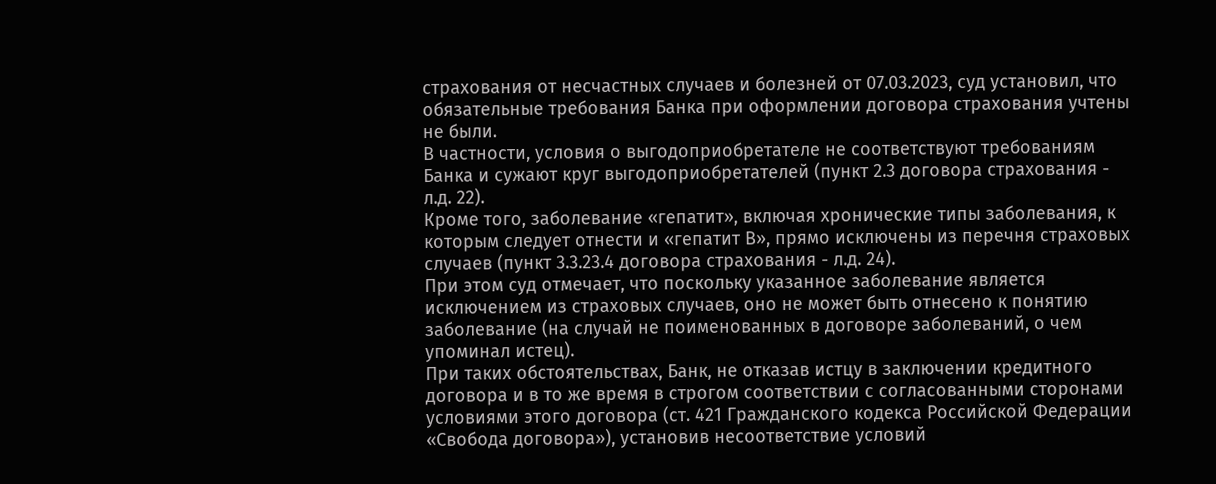страхования от несчастных случаев и болезней от 07.03.2023, суд установил, что обязательные требования Банка при оформлении договора страхования учтены не были.
В частности, условия о выгодоприобретателе не соответствуют требованиям Банка и сужают круг выгодоприобретателей (пункт 2.3 договора страхования - л.д. 22).
Кроме того, заболевание «гепатит», включая хронические типы заболевания, к которым следует отнести и «гепатит В», прямо исключены из перечня страховых случаев (пункт 3.3.23.4 договора страхования - л.д. 24).
При этом суд отмечает, что поскольку указанное заболевание является исключением из страховых случаев, оно не может быть отнесено к понятию заболевание (на случай не поименованных в договоре заболеваний, о чем упоминал истец).
При таких обстоятельствах, Банк, не отказав истцу в заключении кредитного договора и в то же время в строгом соответствии с согласованными сторонами условиями этого договора (ст. 421 Гражданского кодекса Российской Федерации «Свобода договора»), установив несоответствие условий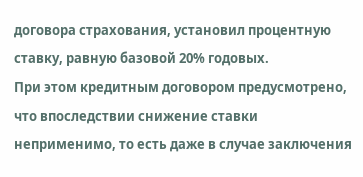договора страхования, установил процентную ставку, равную базовой 20% годовых.
При этом кредитным договором предусмотрено, что впоследствии снижение ставки неприменимо, то есть даже в случае заключения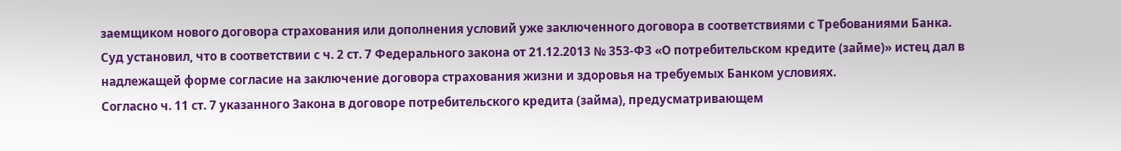заемщиком нового договора страхования или дополнения условий уже заключенного договора в соответствиями с Требованиями Банка.
Суд установил, что в соответствии с ч. 2 ст. 7 Федерального закона от 21.12.2013 № 353-ФЗ «О потребительском кредите (займе)» истец дал в надлежащей форме согласие на заключение договора страхования жизни и здоровья на требуемых Банком условиях.
Согласно ч. 11 ст. 7 указанного Закона в договоре потребительского кредита (займа), предусматривающем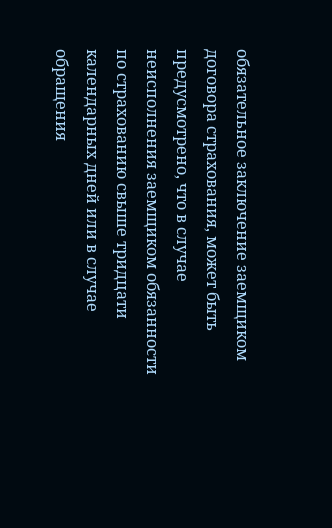обязательное заключение заемщиком договора страхования, может быть предусмотрено, что в случае неисполнения заемщиком обязанности по страхованию свыше тридцати календарных дней или в случае обращения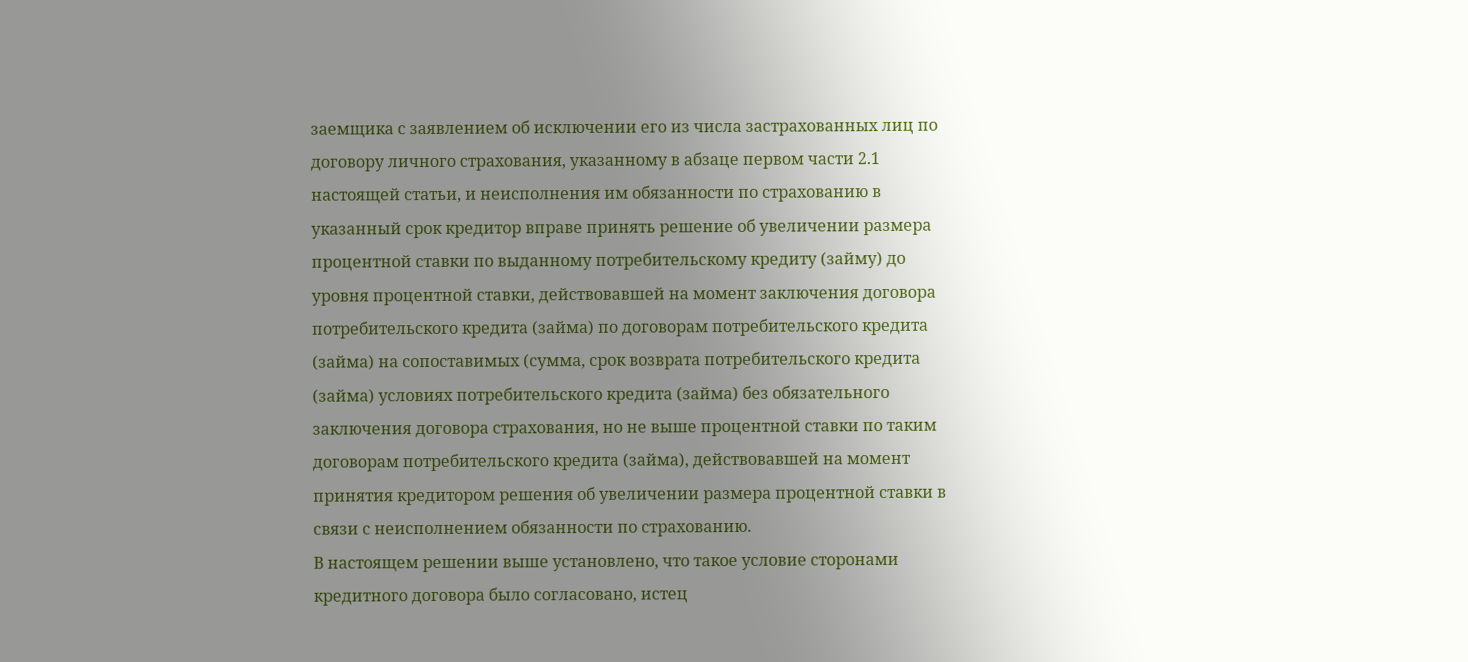заемщика с заявлением об исключении его из числа застрахованных лиц по договору личного страхования, указанному в абзаце первом части 2.1 настоящей статьи, и неисполнения им обязанности по страхованию в указанный срок кредитор вправе принять решение об увеличении размера процентной ставки по выданному потребительскому кредиту (займу) до уровня процентной ставки, действовавшей на момент заключения договора потребительского кредита (займа) по договорам потребительского кредита (займа) на сопоставимых (сумма, срок возврата потребительского кредита (займа) условиях потребительского кредита (займа) без обязательного заключения договора страхования, но не выше процентной ставки по таким договорам потребительского кредита (займа), действовавшей на момент принятия кредитором решения об увеличении размера процентной ставки в связи с неисполнением обязанности по страхованию.
В настоящем решении выше установлено, что такое условие сторонами кредитного договора было согласовано, истец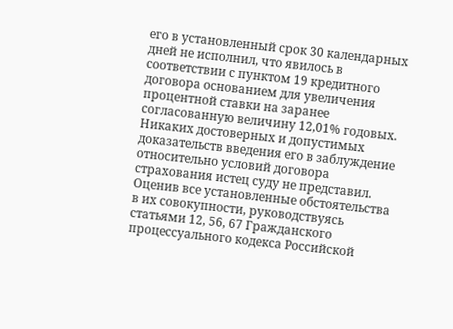его в установленный срок 30 календарных дней не исполнил, что явилось в соответствии с пунктом 19 кредитного договора основанием для увеличения процентной ставки на заранее согласованную величину 12,01% годовых.
Никаких достоверных и допустимых доказательств введения его в заблуждение относительно условий договора страхования истец суду не представил.
Оценив все установленные обстоятельства в их совокупности, руководствуясь статьями 12, 56, 67 Гражданского процессуального кодекса Российской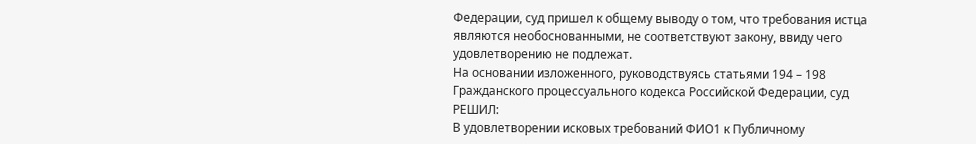Федерации, суд пришел к общему выводу о том, что требования истца являются необоснованными, не соответствуют закону, ввиду чего удовлетворению не подлежат.
На основании изложенного, руководствуясь статьями 194 – 198 Гражданского процессуального кодекса Российской Федерации, суд
РЕШИЛ:
В удовлетворении исковых требований ФИО1 к Публичному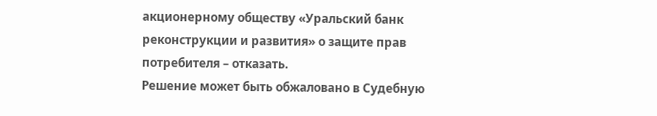акционерному обществу «Уральский банк реконструкции и развития» о защите прав потребителя – отказать.
Решение может быть обжаловано в Судебную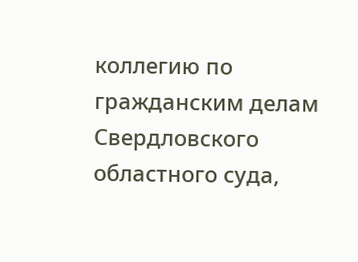коллегию по гражданским делам Свердловского областного суда,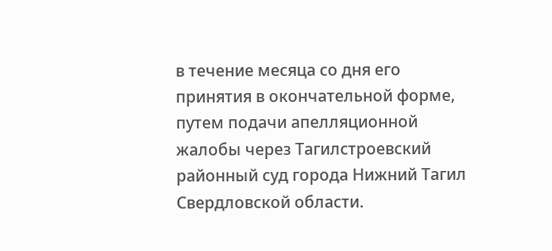в течение месяца со дня его принятия в окончательной форме, путем подачи апелляционной жалобы через Тагилстроевский районный суд города Нижний Тагил Свердловской области.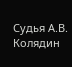Судья А.В. Колядин